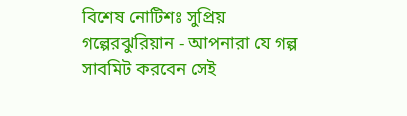বিশেষ নোটিশঃ সুপ্রিয় গল্পেরঝুরিয়ান - আপনারা যে গল্প সাবমিট করবেন সেই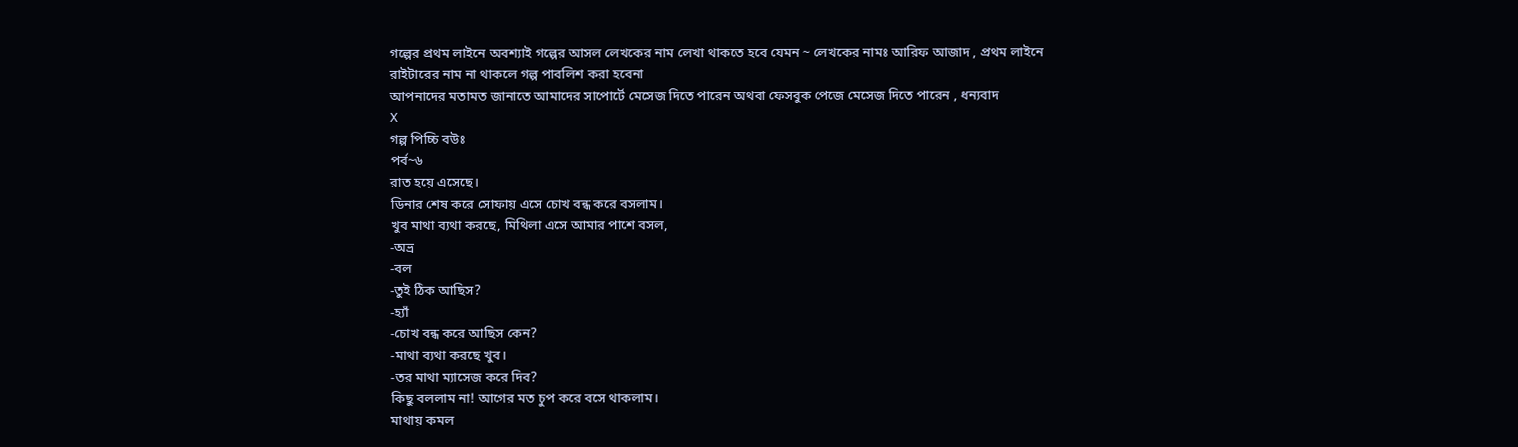গল্পের প্রথম লাইনে অবশ্যাই গল্পের আসল লেখকের নাম লেখা থাকতে হবে যেমন ~ লেখকের নামঃ আরিফ আজাদ , প্রথম লাইনে রাইটারের নাম না থাকলে গল্প পাবলিশ করা হবেনা
আপনাদের মতামত জানাতে আমাদের সাপোর্টে মেসেজ দিতে পারেন অথবা ফেসবুক পেজে মেসেজ দিতে পারেন , ধন্যবাদ
X
গল্প পিচ্চি বউঃ
পর্ব~৬
রাত হয়ে এসেছে।
ডিনার শেষ করে সোফায় এসে চোখ বন্ধ করে বসলাম।
খুব মাথা ব্যথা করছে, মিথিলা এসে আমার পাশে বসল,
-অভ্র
-বল
-তুই ঠিক আছিস?
-হ্যাঁ
-চোখ বন্ধ করে আছিস কেন?
-মাথা ব্যথা করছে খুব।
-তর মাথা ম্যাসেজ করে দিব?
কিছু বললাম না! আগের মত চুপ করে বসে থাকলাম।
মাথায় কমল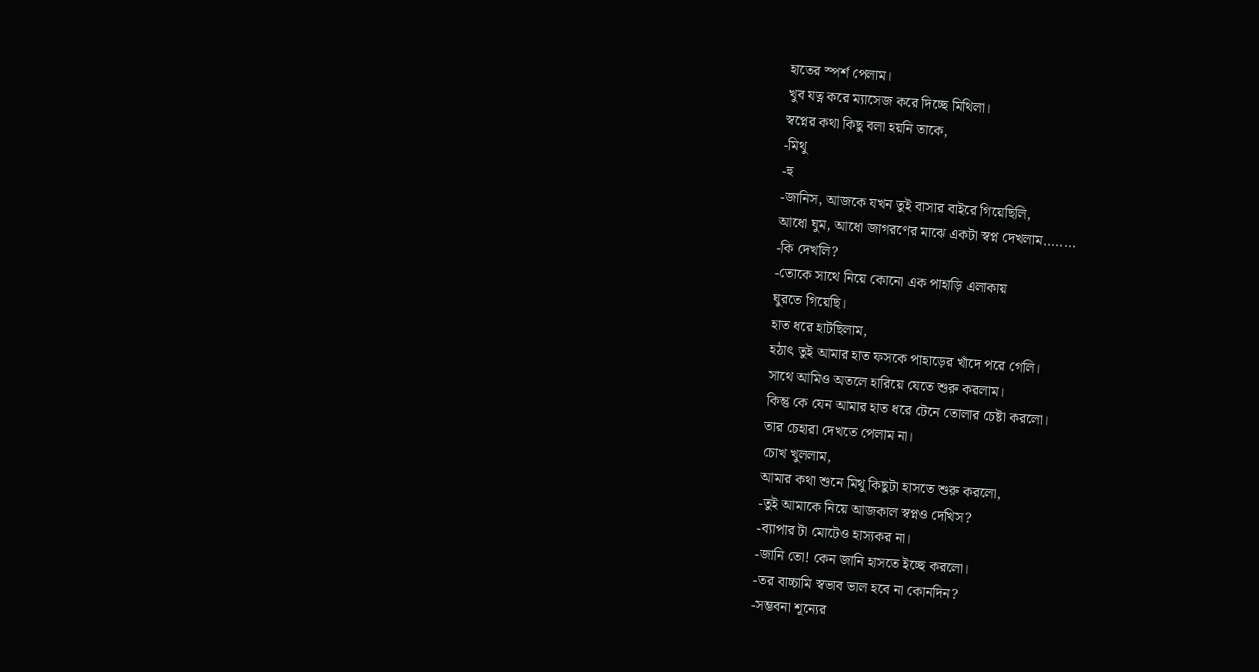হাতের স্পর্শ পেলাম।
খুব যত্ন করে ম্যাসেজ করে দিচ্ছে মিথিলা।
স্বপ্নের কথা কিছু বলা হয়নি তাকে,
-মিথু
-হু
-জানিস, আজকে যখন তুই বাসার বাইরে গিয়েছিলি,
আধো ঘুম, আধো জাগরণের মাঝে একটা স্বপ্ন দেখলাম........
-কি দেখলি?
-তোকে সাথে নিয়ে কোনো এক পাহাড়ি এলাকায়
ঘুরতে গিয়েছি।
হাত ধরে হাটছিলাম,
হঠাৎ তুই আমার হাত ফসকে পাহাড়ের খাঁদে পরে গেলি।
সাথে আমিও অতলে হারিয়ে যেতে শুরু করলাম।
কিন্তু কে যেন আমার হাত ধরে টেনে তোলার চেষ্টা করলো।
তার চেহারা দেখতে পেলাম না।
চোখ খুললাম,
আমার কথা শুনে মিথু কিছুটা হাসতে শুরু করলো,
-তুই আমাকে নিয়ে আজকাল স্বপ্নও দেখিস?
-ব্যাপার টা মোটেও হাস্যকর না।
-জানি তো! কেন জানি হাসতে ইচ্ছে করলো।
-তর বাচ্চামি স্বভাব ভাল হবে না কোনদিন?
-সম্ভবনা শূন্যের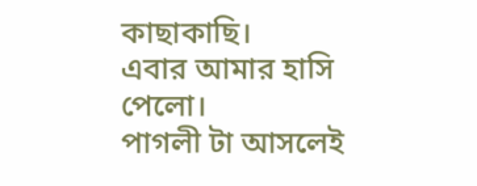কাছাকাছি।
এবার আমার হাসি পেলো।
পাগলী টা আসলেই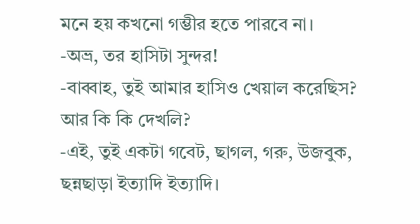মনে হয় কখনো গম্ভীর হতে পারবে না।
-অভ্র, তর হাসিটা সুন্দর!
-বাব্বাহ, তুই আমার হাসিও খেয়াল করেছিস?
আর কি কি দেখলি?
-এই, তুই একটা গবেট, ছাগল, গরু, উজবুক,
ছন্নছাড়া ইত্যাদি ইত্যাদি।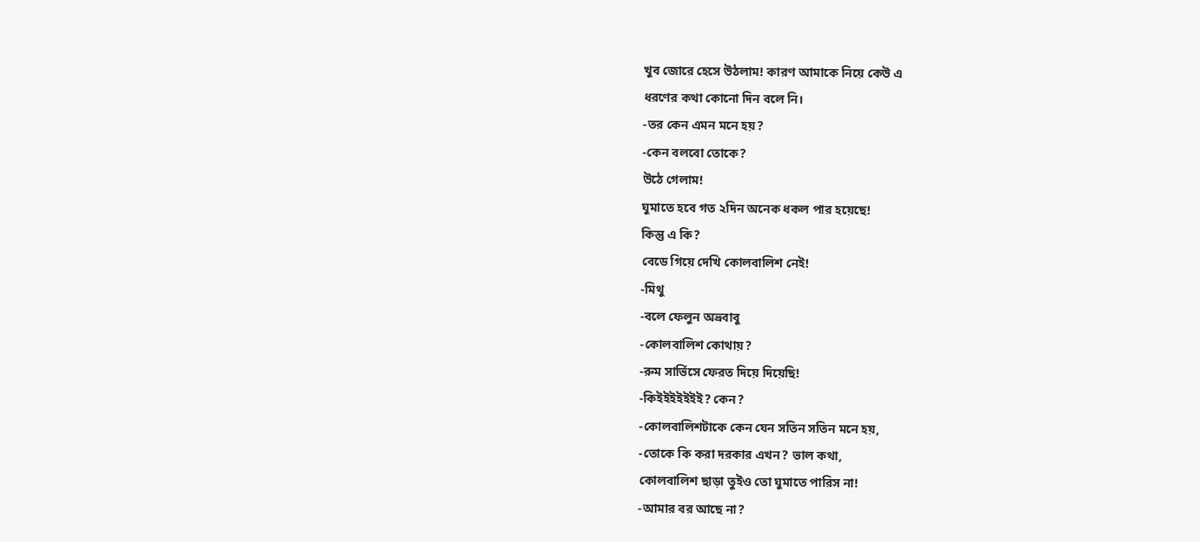খুব জোরে হেসে উঠলাম! কারণ আমাকে নিয়ে কেউ এ
ধরণের কথা কোনো দিন বলে নি।
-তর কেন এমন মনে হয়?
-কেন বলবো তোকে?
উঠে গেলাম!
ঘুমাতে হবে গত ২দিন অনেক ধকল পার হয়েছে!
কিন্তু এ কি?
বেডে গিয়ে দেখি কোলবালিশ নেই!
-মিথু
-বলে ফেলুন অভ্রবাবু
-কোলবালিশ কোথায়?
-রুম সার্ভিসে ফেরত দিয়ে দিয়েছি!
-কিইইইইইইই? কেন?
-কোলবালিশটাকে কেন যেন সতিন সতিন মনে হয়,
-তোকে কি করা দরকার এখন? ভাল কথা,
কোলবালিশ ছাড়া তুইও তো ঘুমাতে পারিস না!
-আমার বর আছে না?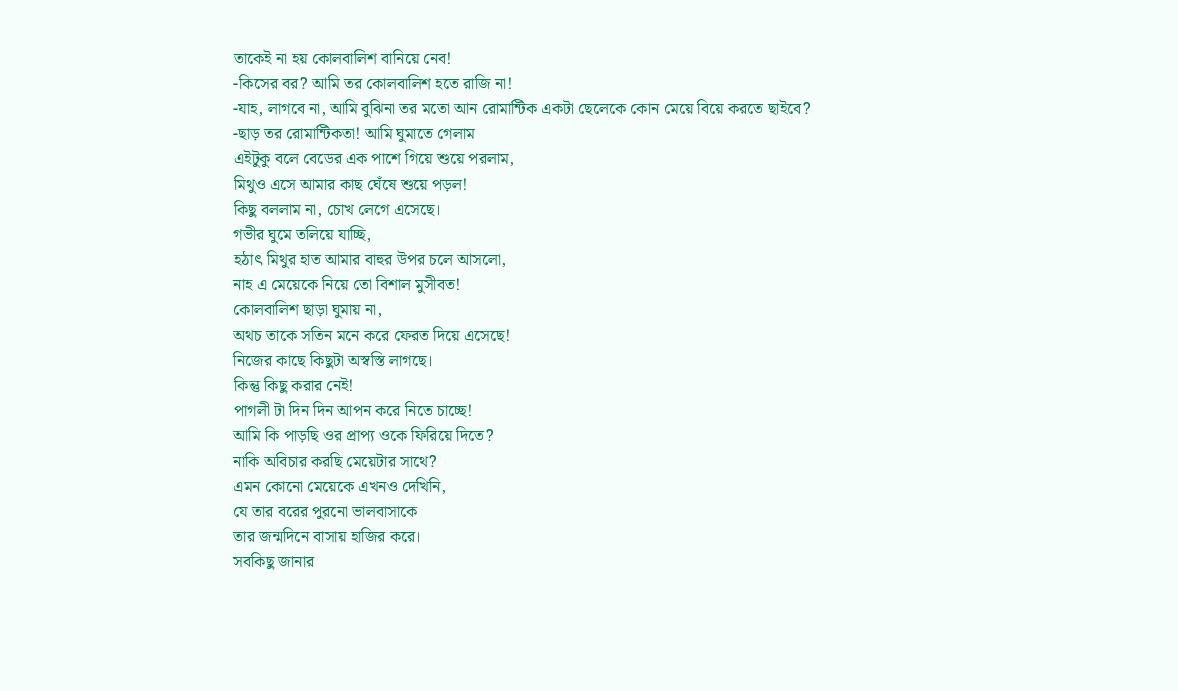তাকেই না হয় কোলবালিশ বানিয়ে নেব!
-কিসের বর? আমি তর কোলবালিশ হতে রাজি না!
-যাহ, লাগবে না, আমি বুঝিনা তর মতো আন রোমান্টিক একটা ছেলেকে কোন মেয়ে বিয়ে করতে ছাইবে?
-ছাড় তর রোমান্টিকতা! আমি ঘুমাতে গেলাম
এইটুকু বলে বেডের এক পাশে গিয়ে শুয়ে পরলাম,
মিথুও এসে আমার কাছ ঘেঁষে শুয়ে পড়ল!
কিছু বললাম না, চোখ লেগে এসেছে।
গভীর ঘুমে তলিয়ে যাচ্ছি,
হঠাৎ মিথুর হাত আমার বাহুর উপর চলে আসলো,
নাহ এ মেয়েকে নিয়ে তো বিশাল মুসীবত!
কোলবালিশ ছাড়া ঘুমায় না,
অথচ তাকে সতিন মনে করে ফেরত দিয়ে এসেছে!
নিজের কাছে কিছুটা অস্বস্তি লাগছে।
কিন্তু কিছু করার নেই!
পাগলী টা দিন দিন আপন করে নিতে চাচ্ছে!
আমি কি পাড়ছি ওর প্রাপ্য ওকে ফিরিয়ে দিতে?
নাকি অবিচার করছি মেয়েটার সাথে?
এমন কোনো মেয়েকে এখনও দেখিনি,
যে তার বরের পুরনো ভালবাসাকে
তার জন্মদিনে বাসায় হাজির করে।
সবকিছু জানার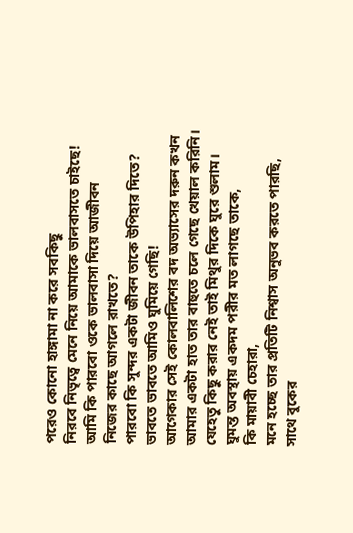পরেও কোনো হাঙ্গামা না করে সবকিছু
নিরবে নিভৃত্বে মেনে নিয়ে আমাকে ভালবাসতে চাইছে!
আমি কি পারবো ওকে ভালবাসা দিয়ে আজীবন
নিজের কাছে আগলে রাখতে?
পারবো কি সুন্দর একটা জীবন তাকে উপিহার দিতে?
ভাবতে ভাবতে আমিও ঘুমিয়ে গেছি!
আগেকার সেই কোলবালিশের বদ অভ্যাসের দরুন কখন
আমার একটা হাত তার বাহুতে চলে গেছে খেয়াল করিনি।
যেহেতু কিছু করার নেই তাই মিথুর দিকে ঘুরে শুলাম।
ঘুমন্ত অবস্থায় একদম পরীর মত লাগছে তাকে,
কি মায়াবী চেহারা,
মনে হচ্ছে তার প্রতিটি নিশ্বাস অনুভব করতে পারছি,
সাথে বুকের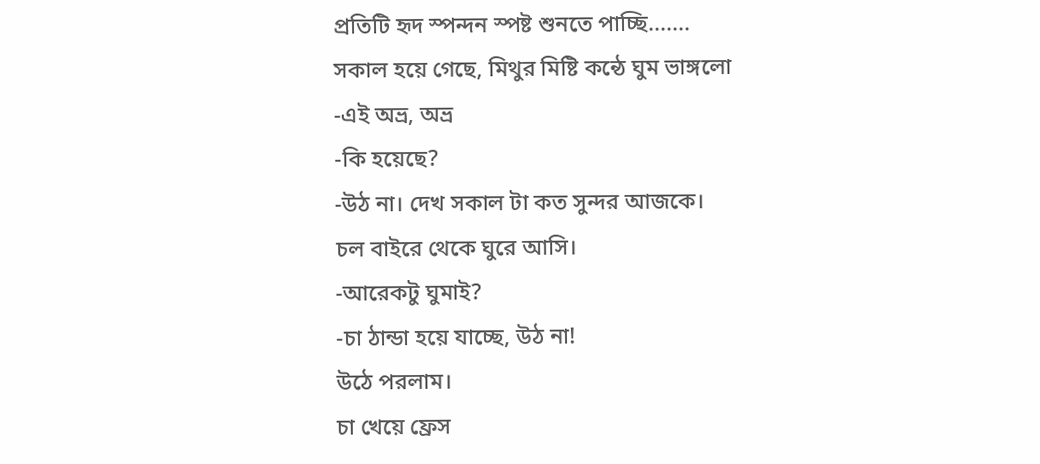প্রতিটি হৃদ স্পন্দন স্পষ্ট শুনতে পাচ্ছি.......
সকাল হয়ে গেছে, মিথুর মিষ্টি কন্ঠে ঘুম ভাঙ্গলো
-এই অভ্র, অভ্র
-কি হয়েছে?
-উঠ না। দেখ সকাল টা কত সুন্দর আজকে।
চল বাইরে থেকে ঘুরে আসি।
-আরেকটু ঘুমাই?
-চা ঠান্ডা হয়ে যাচ্ছে, উঠ না!
উঠে পরলাম।
চা খেয়ে ফ্রেস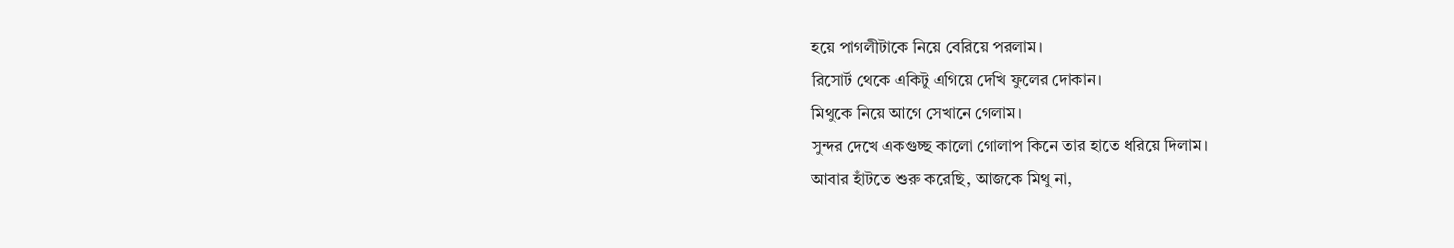হয়ে পাগলীটাকে নিয়ে বেরিয়ে পরলাম।
রিসোর্ট থেকে একিটু এগিয়ে দেখি ফুলের দোকান।
মিথুকে নিয়ে আগে সেখানে গেলাম।
সুন্দর দেখে একগুচ্ছ কালো গোলাপ কিনে তার হাতে ধরিয়ে দিলাম।
আবার হাঁটতে শুরু করেছি, আজকে মিথু না,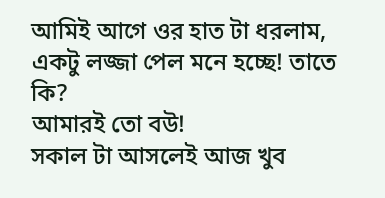আমিই আগে ওর হাত টা ধরলাম,
একটু লজ্জা পেল মনে হচ্ছে! তাতে কি?
আমারই তো বউ!
সকাল টা আসলেই আজ খুব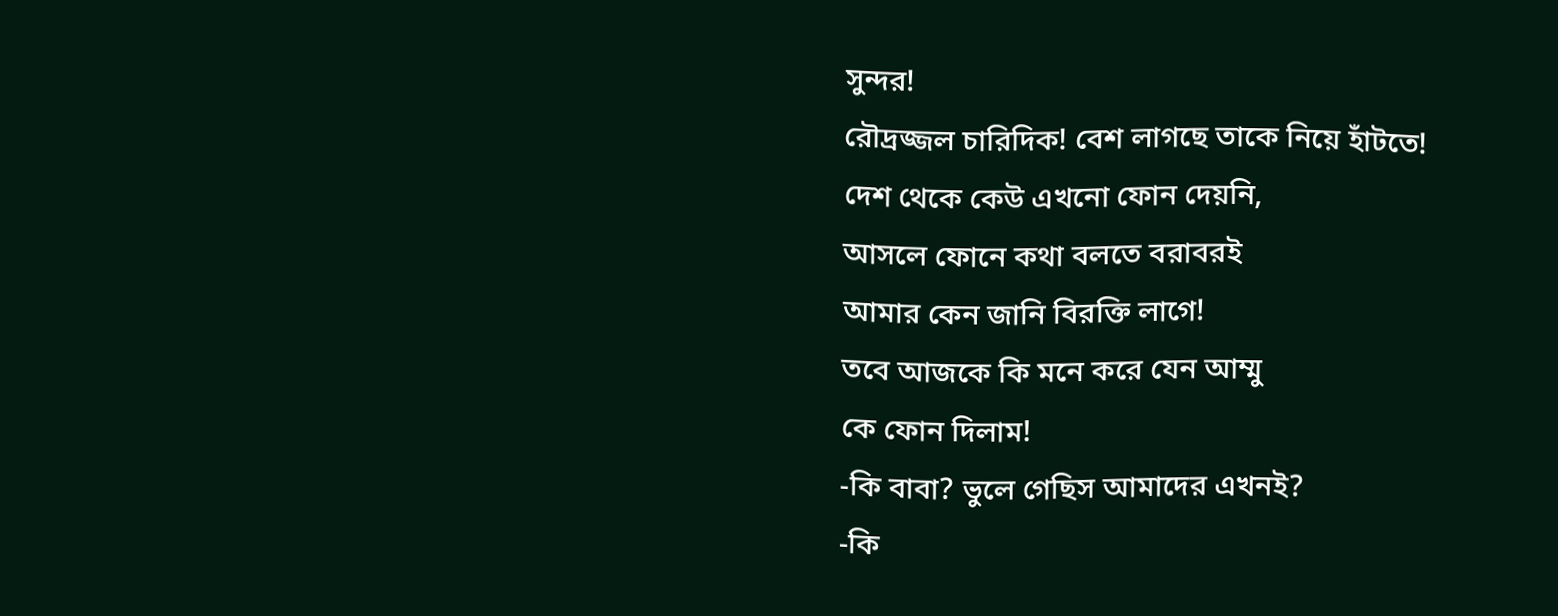সুন্দর!
রৌদ্রজ্জল চারিদিক! বেশ লাগছে তাকে নিয়ে হাঁটতে!
দেশ থেকে কেউ এখনো ফোন দেয়নি,
আসলে ফোনে কথা বলতে বরাবরই
আমার কেন জানি বিরক্তি লাগে!
তবে আজকে কি মনে করে যেন আম্মু
কে ফোন দিলাম!
-কি বাবা? ভুলে গেছিস আমাদের এখনই?
-কি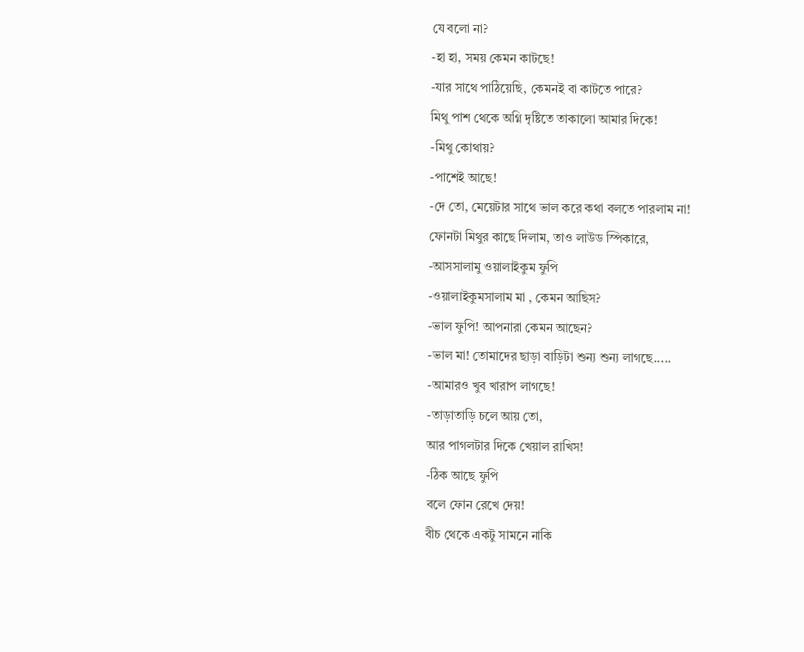যে বলো না?
-হা হা, সময় কেমন কাটছে!
-যার সাথে পাঠিয়েছি, কেমনই বা কাটতে পারে?
মিথু পাশ থেকে অগ্নি দৃষ্টিতে তাকালো আমার দিকে!
-মিথু কোথায়?
-পাশেই আছে!
-দে তো, মেয়েটার সাথে ভাল করে কথা বলতে পারলাম না!
ফোনটা মিথুর কাছে দিলাম, তাও লাউড স্পিকারে,
-আসসালামু ওয়ালাইকুম ফুপি
-ওয়ালাইকুমসালাম মা , কেমন আছিস?
-ভাল ফুপি! আপনারা কেমন আছেন?
-ভাল মা! তোমাদের ছাড়া বাড়িটা শুন্য শুন্য লাগছে.....
-আমারও খুব খারাপ লাগছে!
-তাড়াতাড়ি চলে আয় তো,
আর পাগলটার দিকে খেয়াল রাখিস!
-ঠিক আছে ফুপি
বলে ফোন রেখে দেয়!
বীচ থেকে একটু সামনে নাকি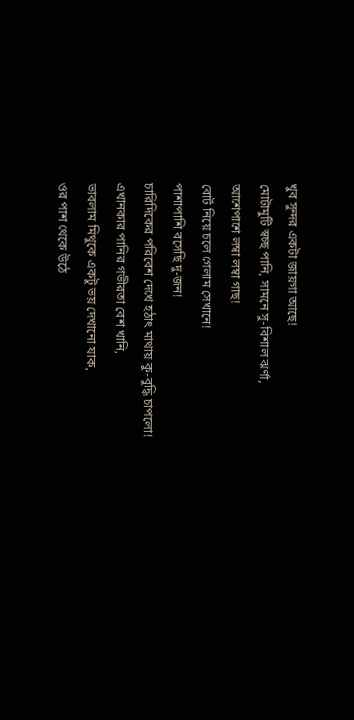খুব সুন্দর একটা জায়গা আছে!
মোটামুটি স্বচ্ছ পানি, সামনে সু-বিশাল ঝর্ণা,
আশেপাশে লম্বা লম্বা গাছ!
বোর্ট নিয়ে চলে গেলাম সেখানে!
পাশাপাশি বসেছি দু-জন!
চারিদিকের পরিবেশ দেখে হঠাৎ মাথায় কু-বুদ্ধি চাপলো!
এখানকার পানির গভীরতা বেশ খানি,
ভাবলাম মিথুকে একটু ভয় দেখানো যাক,
ওর পাশ থেকে উঠে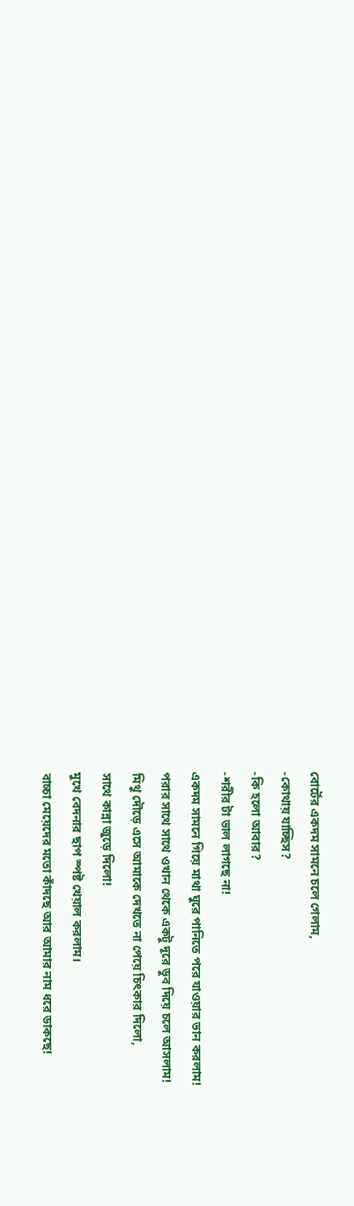বোর্টের একদম সামনে চলে গেলাম,
-কোথায় যাচ্ছিস?
-কি হলো আবার?
-শরীর টা ভাল লাগছে না!
একদম সামনে গিয়ে মাথা ঘুরে পানিতে পরে যাওয়ার ভান করলাম!
পরার সাথে সাথে ওখান থেকে একটু দূরে ডুব দিয়ে চলে আসলাম!
মিথু দৌড়ে এসে আমাকে দেখতে না পেয়ে চিৎকার দিলো,
সাথে কান্না জুড়ে দিলো!
মুখে বেদনার ছাপ স্পষ্ট খেয়াল করলাম।
বাচ্চা মেয়েদের মতো কাঁদছে আর আমার নাম ধরে ডাকছে!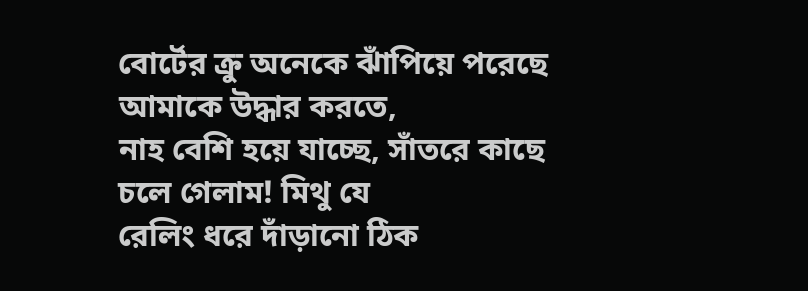বোর্টের ক্রু অনেকে ঝাঁপিয়ে পরেছে আমাকে উদ্ধার করতে,
নাহ বেশি হয়ে যাচ্ছে, সাঁতরে কাছে চলে গেলাম! মিথু যে
রেলিং ধরে দাঁড়ানো ঠিক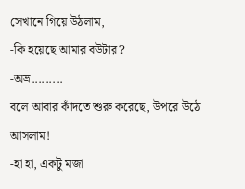সেখানে গিয়ে উঠলাম,
-কি হয়েছে আমার বউটার?
-অভ্র.........
বলে আবার কাঁদতে শুরু করেছে, উপরে উঠে আসলাম!
-হা হা, একটু মজা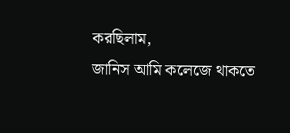করছিলাম,
জানিস আমি কলেজে থাকতে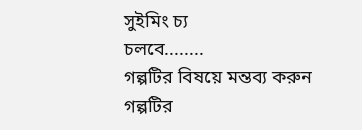সুইমিং চ্য
চলবে........
গল্পটির বিষয়ে মন্তব্য করুন
গল্পটির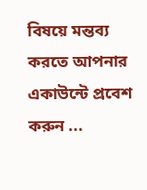বিষয়ে মন্তব্য করতে আপনার একাউন্টে প্রবেশ করুন ...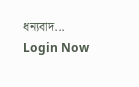ধন্যবাদ... Login Now